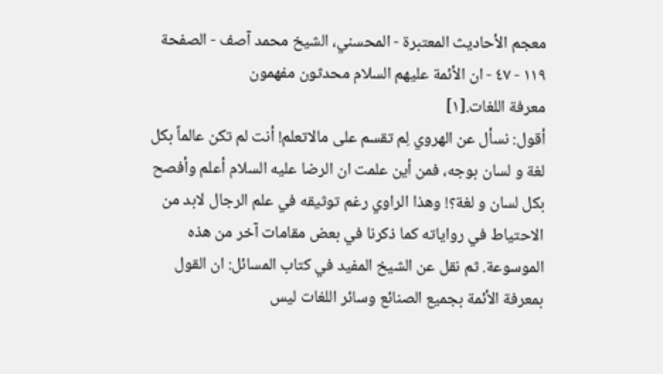معجم الأحاديث المعتبرة - المحسني، الشيخ محمد آصف - الصفحة ١١٩ - ٤٧ - ان الأئمة عليهم السلام محدثون مفهمون
معرفة اللغات.[١]
أقول: نسأل عن الهروي لِم تقسم على مالاتعلم! أنت لم تكن عالماً بكل لغة و لسان بوجه، فمن أين علمت ان الرضا عليه السلام أعلم وأفصح بكل لسان و لغة؟! وهذا الراوي رغم توثيقه في علم الرجال لابد من الاحتياط في رواياته كما ذكرنا في بعض مقامات آخر من هذه الموسوعة. ثم نقل عن الشيخ المفيد في كتاب المسائل: ان القول بمعرفة الأئمة بجميع الصنائع وسائر اللغات ليس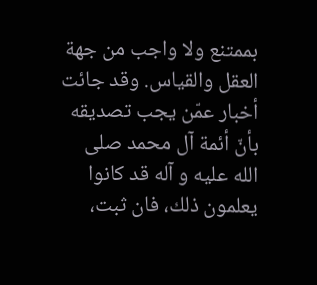بممتنع ولا واجب من جهة العقل والقياس. وقد جائت أخبار عمّن يجب تصديقه بأنّ أئمة آل محمد صلى الله عليه و آله قد كانوا يعلمون ذلك، فان ثبت،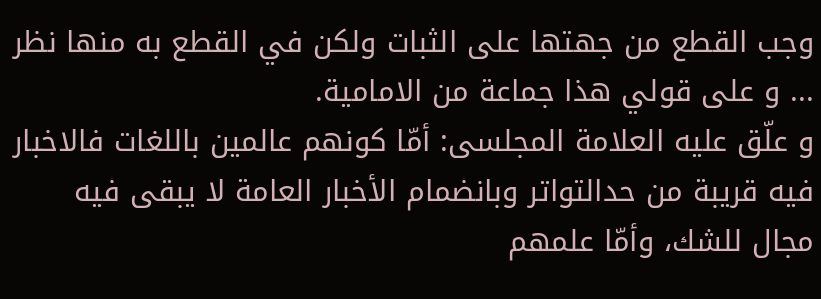وجب القطع من جهتها على الثبات ولكن في القطع به منها نظر ... و على قولي هذا جماعة من الامامية.
و علّق عليه العلامة المجلسى: أمّا كونهم عالمين باللغات فالاخبار فيه قريبة من حدالتواتر وبانضمام الأخبار العامة لا يبقى فيه مجال للشك، وأمّا علمهم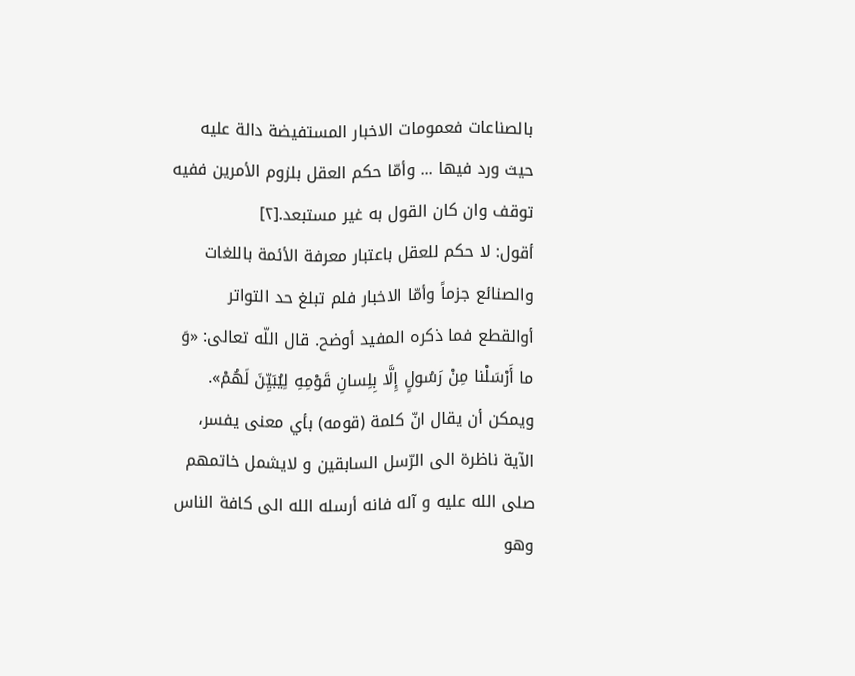بالصناعات فعمومات الاخبار المستفيضة دالة عليه حيث ورد فيها ... وأمّا حكم العقل بلزوم الأمرين ففيه توقف وان كان القول به غير مستبعد.[٢]
أقول: لا حكم للعقل باعتبار معرفة الأئمة باللغات والصنائع جزماً وأمّا الاخبار فلم تبلغ حد التواتر أوالقطع فما ذكره المفيد أوضح. قال اللّه تعالى: «وَ ما أَرْسَلْنا مِنْ رَسُولٍ إِلَّا بِلِسانِ قَوْمِهِ لِيُبَيِّنَ لَهُمْ». ويمكن أن يقال انّ كلمة (قومه) بأي معنى يفسر، الآية ناظرة الى الرّسل السابقين و لايشمل خاتمهم صلى الله عليه و آله فانه أرسله الله الى كافة الناس وهو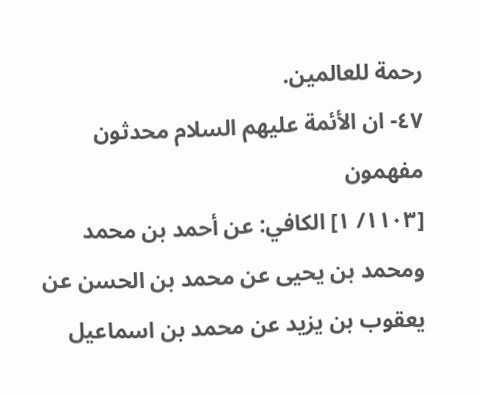رحمة للعالمين.
٤٧- ان الأئمة عليهم السلام محدثون مفهمون
[١١٠٣/ ١] الكافي: عن أحمد بن محمد ومحمد بن يحيى عن محمد بن الحسن عن يعقوب بن يزيد عن محمد بن اسماعيل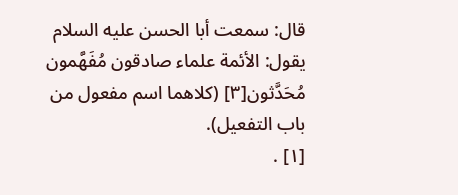قال: سمعت أبا الحسن عليه السلام يقول: الأئمة علماء صادقون مُفَهَّمون مُحَدَّثون[٣] (كلاهما اسم مفعول من باب التفعيل).
[١] .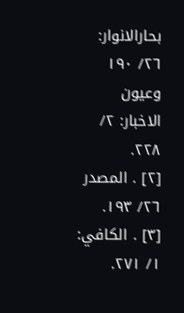بحارالانوار: ٢٦/ ١٩٠ وعيون الاخبار: ٢/ ٢٢٨.
[٢] . المصدر ٢٦/ ١٩٣.
[٣] . الكافي: ١/ ٢٧١.